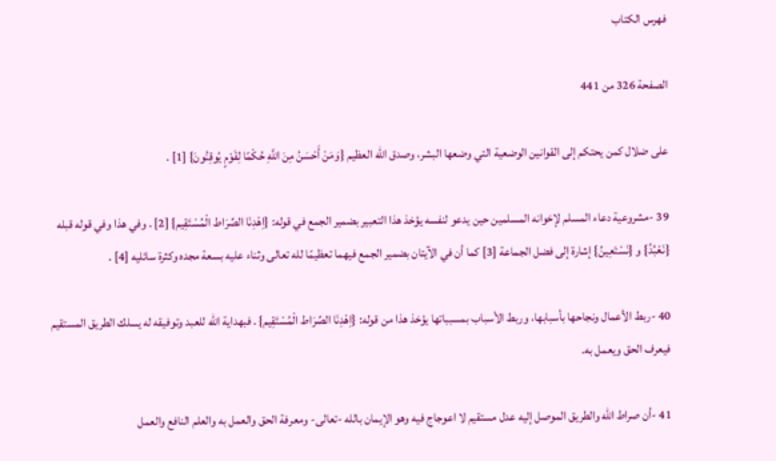فهرس الكتاب

الصفحة 326 من 441

على ضلال كمن يحتكم إلى القوانين الوضعية التي وضعها البشر، وصدق الله العظيم {وَمَنْ أَحْسَنُ مِنَ اللَّهِ حُكْمًا لِقَوْمٍ يُوقِنُونَ} [1] .

39 -مشروعية دعاء المسلم لإخوانه المسلمين حين يدعو لنفسه يؤخذ هذا التعبير بضمير الجمع في قوله: {اِهْدِنَا الصِّرَاط الْمُسْتَقِيم} [2] . وفي هذا وفي قوله قبله {نَعْبُدُ} و {نَسْتَعِينُ} إشارة إلى فضل الجماعة [3] كما أن في الآيتان بضمير الجمع فيهما تعظيمًا لله تعالى وثناء عليه بسعة مجده وكثرة سائليه [4] .

40 -ربط الأعمال ونجاحها بأسبابها، وربط الأسباب بمسبباتها يؤخذ هذا من قوله: {اِهْدِنَا الصِّرَاط الْمُسْتَقِيم} . فبهداية الله للعبد وتوفيقه له يسلك الطريق المستقيم فيعرف الحق ويعمل به.

41 -أن صراط الله والطريق الموصل إليه عدل مستقيم لا اعوجاج فيه وهو الإيمان بالله -تعالى- ومعرفة الحق والعمل به والعلم النافع والعمل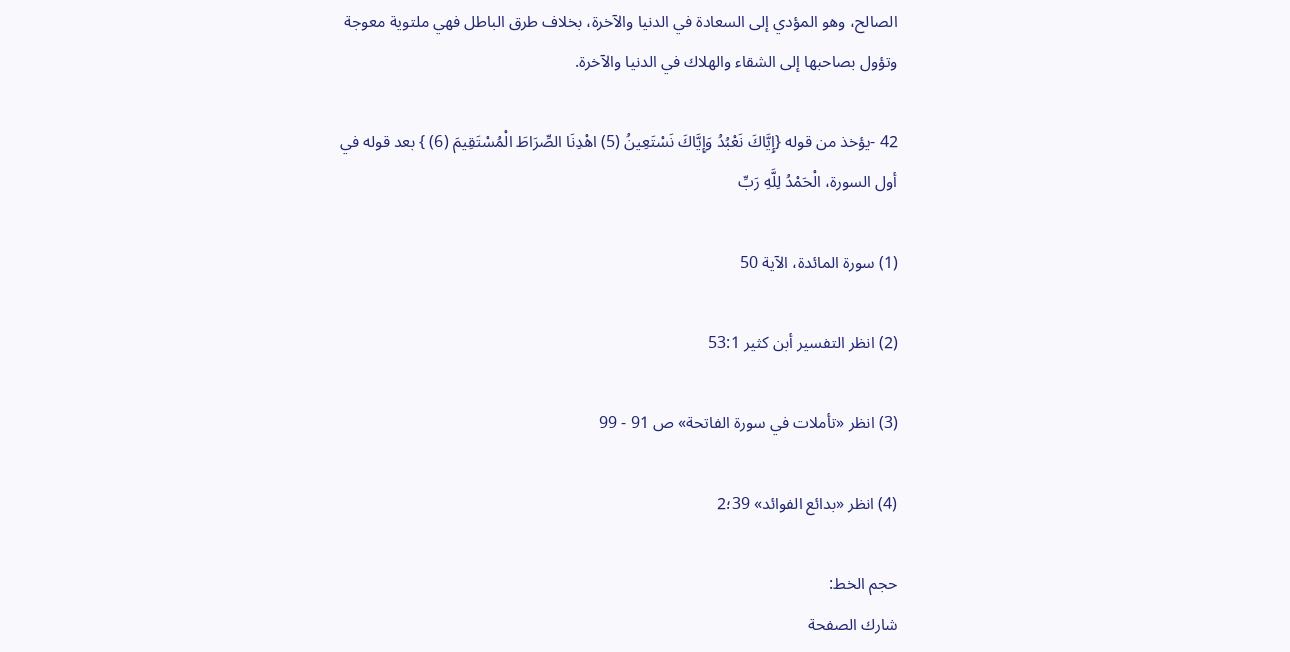الصالح، وهو المؤدي إلى السعادة في الدنيا والآخرة، بخلاف طرق الباطل فهي ملتوية معوجة وتؤول بصاحبها إلى الشقاء والهلاك في الدنيا والآخرة.

42 -يؤخذ من قوله {إِيَّاكَ نَعْبُدُ وَإِيَّاكَ نَسْتَعِينُ (5) اهْدِنَا الصِّرَاطَ الْمُسْتَقِيمَ (6) } بعد قوله في أول السورة، الْحَمْدُ لِلَّهِ رَبِّ

(1) سورة المائدة، الآية 50

(2) انظر التفسير أبن كثير 53:1

(3) انظر «تأملات في سورة الفاتحة» ص 91 - 99

(4) انظر «بدائع الفوائد» 39؛2

حجم الخط:
شارك الصفحة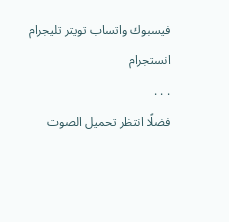فيسبوك واتساب تويتر تليجرام انستجرام
. . .
فضلًا انتظر تحميل الصوت